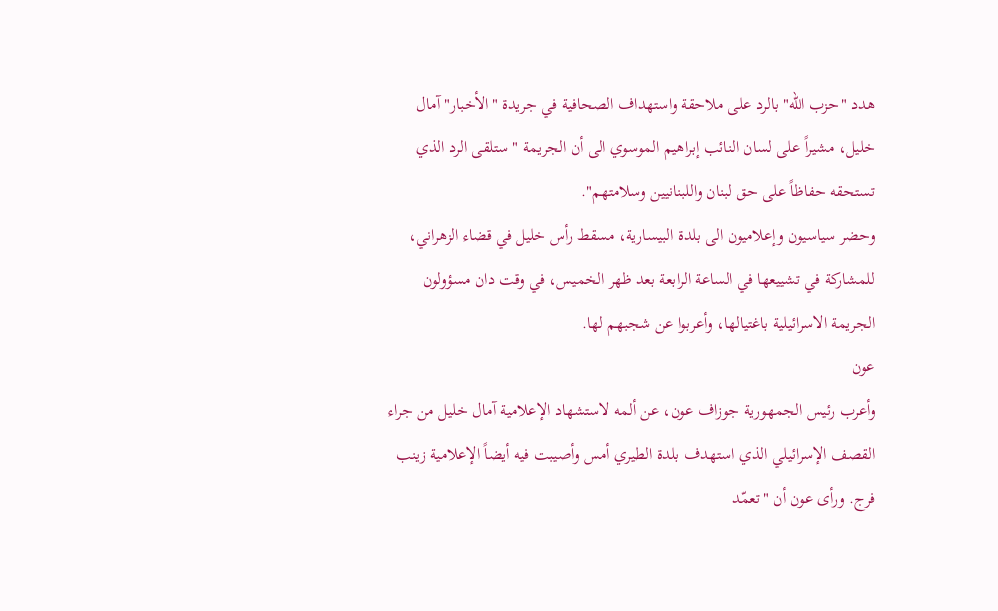هدد "حزب الله" بالرد على ملاحقة واستهداف الصحافية في جريدة "الأخبار" آمال خليل، مشيراً على لسان النائب إبراهيم الموسوي الى أن الجريمة "ستلقى الرد الذي تستحقه حفاظاً على حق لبنان واللبنانيين وسلامتهم".
وحضر سياسيون وإعلاميون الى بلدة البيسارية، مسقط رأس خليل في قضاء الزهراني، للمشاركة في تشييعها في الساعة الرابعة بعد ظهر الخميس، في وقت دان مسؤولون الجريمة الاسرائيلية باغتيالها، وأعربوا عن شجبهم لها.
عون
وأعرب رئيس الجمهورية جوزاف عون، عن ألمه لاستشهاد الإعلامية آمال خليل من جراء القصف الإسرائيلي الذي استهدف بلدة الطيري أمس وأصيبت فيه أيضاً الإعلامية زينب فرج. ورأى عون أن "تعمّد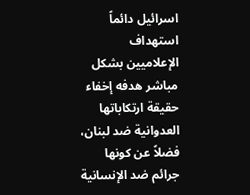اسرائيل دائماً استهداف الإعلاميين بشكل مباشر هدفه إخفاء حقيقة ارتكاباتها العدوانية ضد لبنان، فضلاً عن كونها جرائم ضد الإنسانية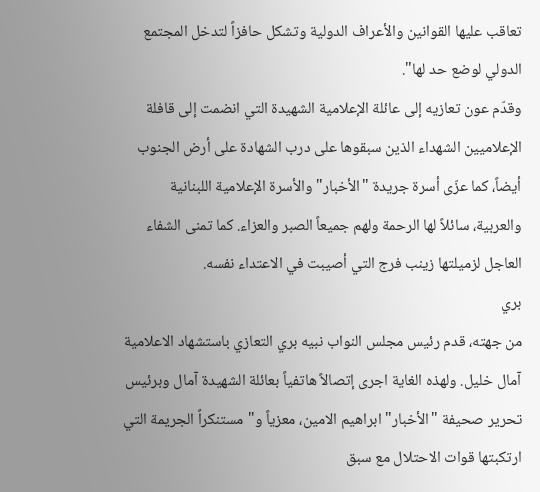تعاقب عليها القوانين والأعراف الدولية وتشكل حافزاً لتدخل المجتمع الدولي لوضع حد لها".
وقدّم عون تعازيه إلى عائلة الإعلامية الشهيدة التي انضمت إلى قافلة الإعلاميين الشهداء الذين سبقوها على درب الشهادة على أرض الجنوب أيضاً، كما عزّى أسرة جريدة "الأخبار" والأسرة الإعلامية اللبنانية والعربية، سائلاً لها الرحمة ولهم جميعاً الصبر والعزاء. كما تمنى الشفاء العاجل لزميلتها زينب فرج التي أصيبت في الاعتداء نفسه.
بري
من جهته، قدم رئيس مجلس النواب نبيه بري التعازي باستشهاد الاعلامية آمال خليل. ولهذه الغاية اجرى إتصالاً هاتفياً بعائلة الشهيدة آمال وبرئيس تحرير صحيفة "الأخبار" ابراهيم الامين، معزياً و"مستنكراً الجريمة التي ارتكبتها قوات الاحتلال مع سبق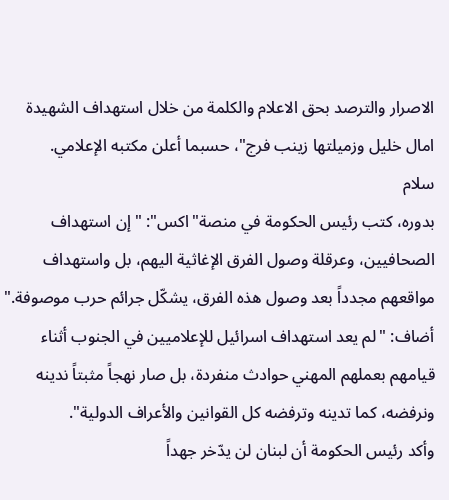الاصرار والترصد بحق الاعلام والكلمة من خلال استهداف الشهيدة امال خليل وزميلتها زينب فرج"، حسبما أعلن مكتبه الإعلامي.
سلام
بدوره، كتب رئيس الحكومة في منصة"اكس": "إن استهداف الصحافيين، وعرقلة وصول الفرق الإغاثية اليهم، بل واستهداف مواقعهم مجدداً بعد وصول هذه الفرق، يشكّل جرائم حرب موصوفة." أضاف: "لم يعد استهداف اسرائيل للإعلاميين في الجنوب أثناء قيامهم بعملهم المهني حوادث منفردة، بل صار نهجاً مثبتاً ندينه ونرفضه، كما تدينه وترفضه كل القوانين والأعراف الدولية".
وأكد رئيس الحكومة أن لبنان لن يدّخر جهداً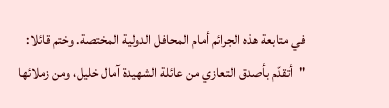في متابعة هذه الجرائم أمام المحافل الدولية المختصة. وختم قائلا: "أتقدّم بأصدق التعازي من عائلة الشهيدة آمال خليل، ومن زملائها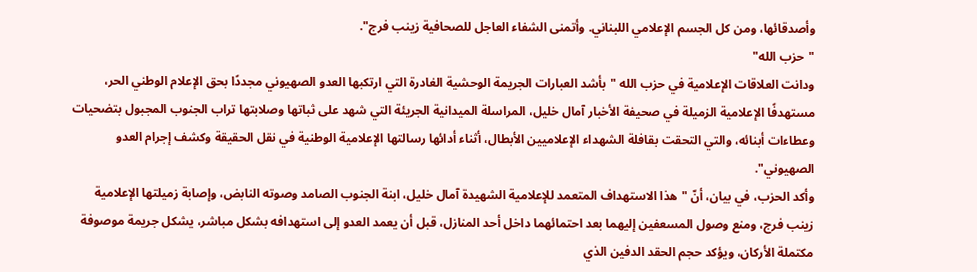وأصدقائها، ومن كل الجسم الإعلامي اللبناني. وأتمنى الشفاء العاجل للصحافية زينب فرج".
"حزب الله"
ودانت العلاقات الإعلامية في حزب الله "بأشد العبارات الجريمة الوحشية الغادرة التي ارتكبها العدو الصهيوني مجددًا بحق الإعلام الوطني الحر، مستهدفًا الإعلامية الزميلة في صحيفة الأخبار آمال خليل، المراسلة الميدانية الجريئة التي شهد على ثباتها وصلابتها تراب الجنوب المجبول بتضحيات وعطاءات أبنائه، والتي التحقت بقافلة الشهداء الإعلاميين الأبطال، أثناء أدائها رسالتها الإعلامية الوطنية في نقل الحقيقة وكشف إجرام العدو الصهيوني".
وأكد الحزب، في بيان، أنّ "هذا الاستهداف المتعمد للإعلامية الشهيدة آمال خليل، ابنة الجنوب الصامد وصوته النابض، وإصابة زميلتها الإعلامية زينب فرج، ومنع وصول المسعفين إليهما بعد احتمائهما داخل أحد المنازل، قبل أن يعمد العدو إلى استهدافه بشكل مباشر، يشكل جريمة موصوفة مكتملة الأركان، ويؤكد حجم الحقد الدفين الذي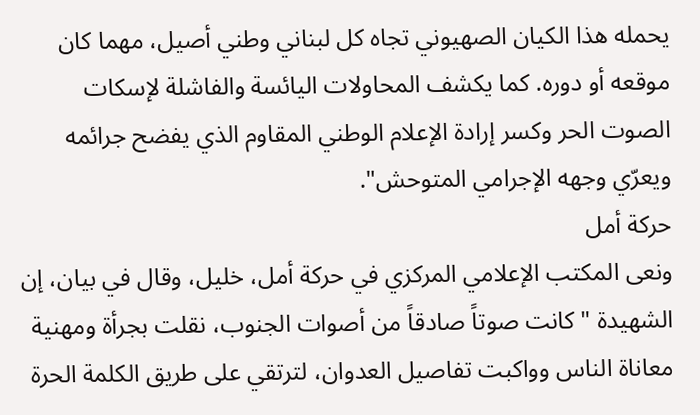يحمله هذا الكيان الصهيوني تجاه كل لبناني وطني أصيل، مهما كان موقعه أو دوره. كما يكشف المحاولات اليائسة والفاشلة لإسكات الصوت الحر وكسر إرادة الإعلام الوطني المقاوم الذي يفضح جرائمه ويعرّي وجهه الإجرامي المتوحش".
حركة أمل
ونعى المكتب الإعلامي المركزي في حركة أمل، خليل، وقال في بيان، إن الشهيدة "كانت صوتاً صادقاً من أصوات الجنوب، نقلت بجرأة ومهنية معاناة الناس وواكبت تفاصيل العدوان، لترتقي على طريق الكلمة الحرة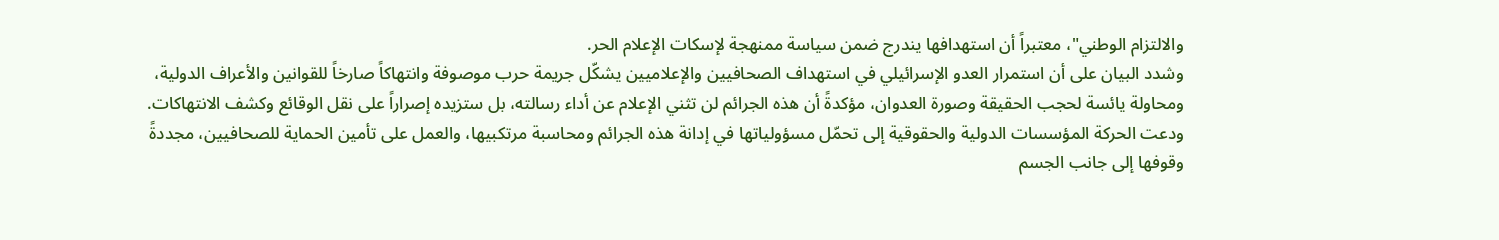والالتزام الوطني"، معتبراً أن استهدافها يندرج ضمن سياسة ممنهجة لإسكات الإعلام الحر.
وشدد البيان على أن استمرار العدو الإسرائيلي في استهداف الصحافيين والإعلاميين يشكّل جريمة حرب موصوفة وانتهاكاً صارخاً للقوانين والأعراف الدولية، ومحاولة يائسة لحجب الحقيقة وصورة العدوان، مؤكدةً أن هذه الجرائم لن تثني الإعلام عن أداء رسالته، بل ستزيده إصراراً على نقل الوقائع وكشف الانتهاكات.
ودعت الحركة المؤسسات الدولية والحقوقية إلى تحمّل مسؤولياتها في إدانة هذه الجرائم ومحاسبة مرتكبيها، والعمل على تأمين الحماية للصحافيين، مجددةً وقوفها إلى جانب الجسم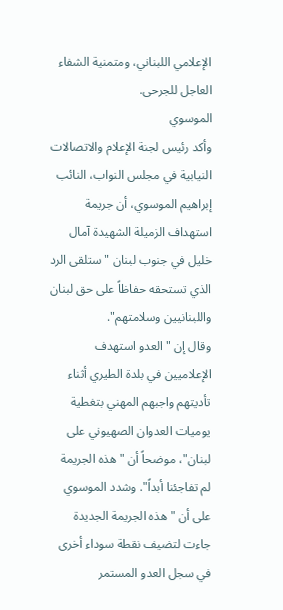الإعلامي اللبناني، ومتمنية الشفاء العاجل للجرحى.
الموسوي
وأكد رئيس لجنة الإعلام والاتصالات النيابية في مجلس النواب، النائب إبراهيم الموسوي، أن جريمة استهداف الزميلة الشهيدة آمال خليل في جنوب لبنان "ستلقى الرد الذي تستحقه حفاظاً على حق لبنان واللبنانيين وسلامتهم".
وقال إن "العدو استهدف الإعلاميين في بلدة الطيري أثناء تأديتهم واجبهم المهني بتغطية يوميات العدوان الصهيوني على لبنان"، موضحاً أن "هذه الجريمة لم تفاجئنا أبداً". وشدد الموسوي على أن "هذه الجريمة الجديدة جاءت لتضيف نقطة سوداء أخرى في سجل العدو المستمر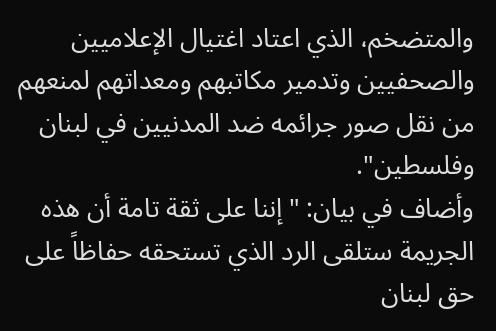والمتضخم، الذي اعتاد اغتيال الإعلاميين والصحفيين وتدمير مكاتبهم ومعداتهم لمنعهم من نقل صور جرائمه ضد المدنيين في لبنان وفلسطين".
وأضاف في بيان: "إننا على ثقة تامة أن هذه الجريمة ستلقى الرد الذي تستحقه حفاظاً على حق لبنان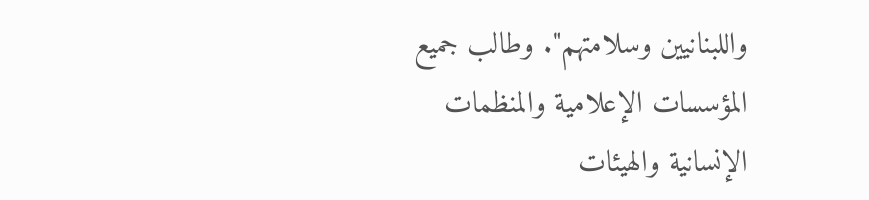واللبنانيين وسلامتهم". وطالب جميع المؤسسات الإعلامية والمنظمات الإنسانية والهيئات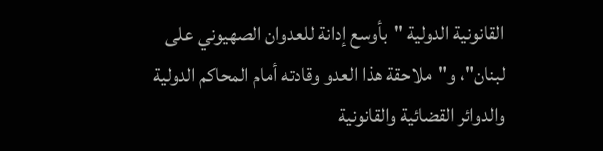القانونية الدولية "بأوسع إدانة للعدوان الصهيوني على لبنان"، و"ملاحقة هذا العدو وقادته أمام المحاكم الدولية والدوائر القضائية والقانونية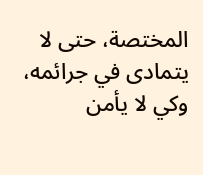المختصة، حتى لا يتمادى في جرائمه، وكي لا يأمن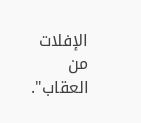الإفلات من العقاب".